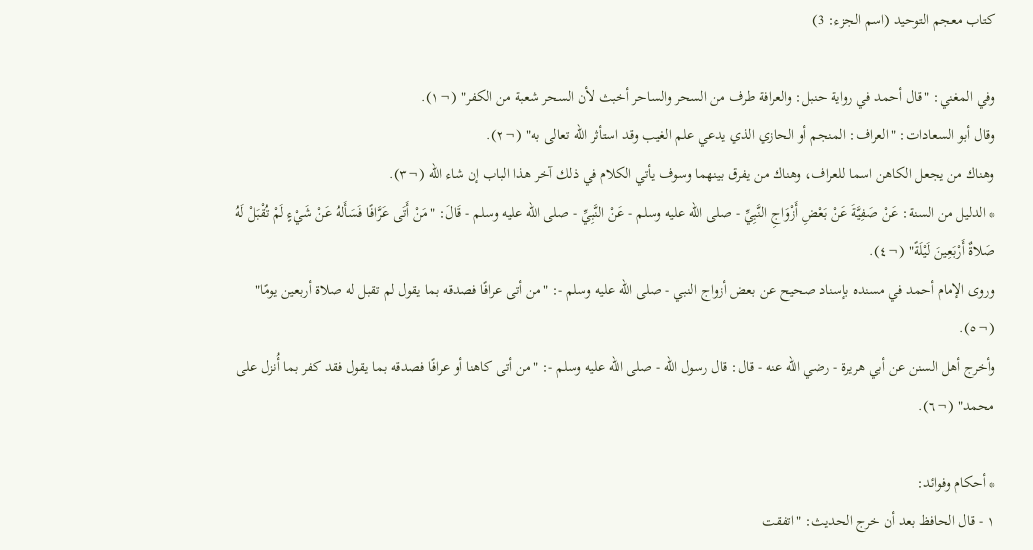كتاب معجم التوحيد (اسم الجزء: 3)

وفي المغني: "قال أحمد في رواية حنبل: والعرافة طرف من السحر والساحر أخبث لأن السحر شعبة من الكفر" (¬١).
وقال أبو السعادات: "العراف: المنجم أو الحازي الذي يدعي علم الغيب وقد استأثر الله تعالى به" (¬٢).
وهناك من يجعل الكاهن اسما للعراف، وهناك من يفرق بينهما وسوف يأتي الكلام في ذلك آخر هذا الباب إن شاء الله (¬٣).
* الدليل من السنة: عَنْ صَفِيَّةَ عَنْ بَعْضِ أَزْوَاجِ النَّبِيِّ - صلى الله عليه وسلم - عَنْ النَّبِيِّ - صلى الله عليه وسلم - قَالَ: "مَنْ أَتَى عَرَّافًا فَسَأَلهُ عَنْ شَيْءٍ لَمْ تُقْبَلْ لَهُ صَلاةٌ أَرْبَعِينَ لَيْلَةً" (¬٤).
وروى الإمام أحمد في مسنده بإسناد صحيح عن بعض أزواج النبي - صلى الله عليه وسلم -: "من أتى عرافًا فصدقه بما يقول لم تقبل له صلاة أربعين يومًا" (¬٥).
وأخرج أهل السنن عن أبي هريرة - رضي الله عنه - قال: قال رسول الله - صلى الله عليه وسلم -: "من أتى كاهنا أو عرافًا فصدقه بما يقول فقد كفر بما أُنزل على محمد" (¬٦).

* أحكام وفوائد:
١ - قال الحافظ بعد أن خرج الحديث: "اتفقت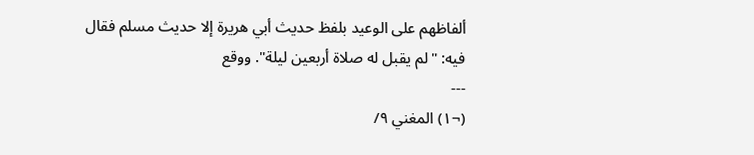ألفاظهم على الوعيد بلفظ حديث أبي هريرة إلا حديث مسلم فقال فيه: "لم يقبل له صلاة أربعين ليلة". ووقع
---
(¬١) المغني ٩/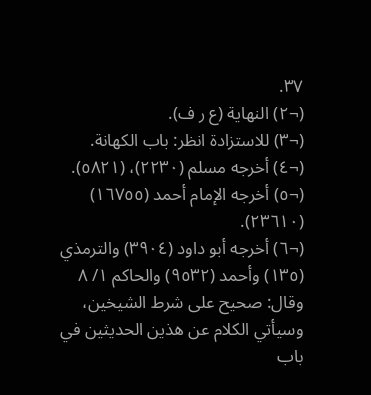٣٧.
(¬٢) النهاية (ع ر ف).
(¬٣) للاستزادة انظر: باب الكهانة.
(¬٤) أخرجه مسلم (٢٢٣٠)، (٥٨٢١).
(¬٥) أخرجه الإمام أحمد (١٦٧٥٥) (٢٣٦١٠).
(¬٦) أخرجه أبو داود (٣٩٠٤) والترمذي (١٣٥) وأحمد (٩٥٣٢) والحاكم ١/ ٨ وقال: صحيح على شرط الشيخين، وسيأتي الكلام عن هذين الحديثين في باب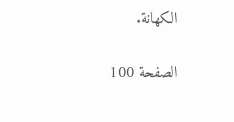الكهانة.

الصفحة 100